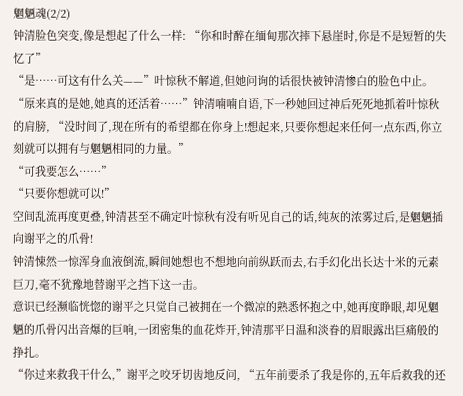魍魉魂(2/2)
钟清脸色突变,像是想起了什么一样: “你和时醉在缅甸那次摔下悬崖时,你是不是短暂的失忆了”
“是……可这有什么关——”叶惊秋不解道,但她问询的话很快被钟清惨白的脸色中止。
“原来真的是她,她真的还活着……”钟清喃喃自语,下一秒她回过神后死死地抓着叶惊秋的肩膀, “没时间了,现在所有的希望都在你身上!想起来,只要你想起来任何一点东西,你立刻就可以拥有与魍魉相同的力量。”
“可我要怎么……”
“只要你想就可以!”
空间乱流再度更叠,钟清甚至不确定叶惊秋有没有听见自己的话,纯灰的浓雾过后,是魍魉插向谢平之的爪骨!
钟清悚然一惊浑身血液倒流,瞬间她想也不想地向前纵跃而去,右手幻化出长达十米的元素巨刀,毫不犹豫地替谢平之挡下这一击。
意识已经濒临恍惚的谢平之只觉自己被拥在一个微凉的熟悉怀抱之中,她再度睁眼,却见魍魉的爪骨闪出音爆的巨响,一团密集的血花炸开,钟清那平日温和淡眷的眉眼露出巨痛般的挣扎。
“你过来救我干什么,”谢平之咬牙切齿地反问, “五年前要杀了我是你的,五年后救我的还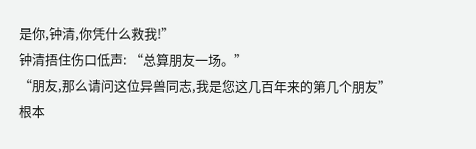是你,钟清,你凭什么救我!”
钟清捂住伤口低声: “总算朋友一场。”
“朋友,那么请问这位异兽同志,我是您这几百年来的第几个朋友”
根本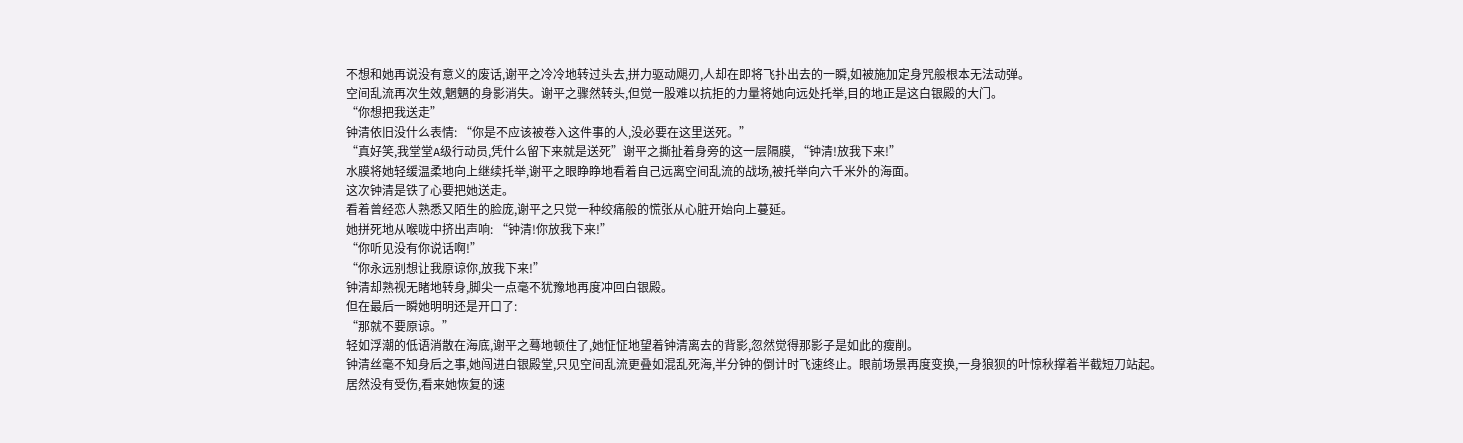不想和她再说没有意义的废话,谢平之冷冷地转过头去,拼力驱动飓刃,人却在即将飞扑出去的一瞬,如被施加定身咒般根本无法动弹。
空间乱流再次生效,魍魉的身影消失。谢平之骤然转头,但觉一股难以抗拒的力量将她向远处托举,目的地正是这白银殿的大门。
“你想把我送走”
钟清依旧没什么表情: “你是不应该被卷入这件事的人,没必要在这里送死。”
“真好笑,我堂堂A级行动员,凭什么留下来就是送死”谢平之撕扯着身旁的这一层隔膜, “钟清!放我下来!”
水膜将她轻缓温柔地向上继续托举,谢平之眼睁睁地看着自己远离空间乱流的战场,被托举向六千米外的海面。
这次钟清是铁了心要把她送走。
看着曾经恋人熟悉又陌生的脸庞,谢平之只觉一种绞痛般的慌张从心脏开始向上蔓延。
她拼死地从喉咙中挤出声响: “钟清!你放我下来!”
“你听见没有你说话啊!”
“你永远别想让我原谅你,放我下来!”
钟清却熟视无睹地转身,脚尖一点毫不犹豫地再度冲回白银殿。
但在最后一瞬她明明还是开口了:
“那就不要原谅。”
轻如浮潮的低语消散在海底,谢平之蓦地顿住了,她怔怔地望着钟清离去的背影,忽然觉得那影子是如此的瘦削。
钟清丝毫不知身后之事,她闯进白银殿堂,只见空间乱流更叠如混乱死海,半分钟的倒计时飞速终止。眼前场景再度变换,一身狼狈的叶惊秋撑着半截短刀站起。
居然没有受伤,看来她恢复的速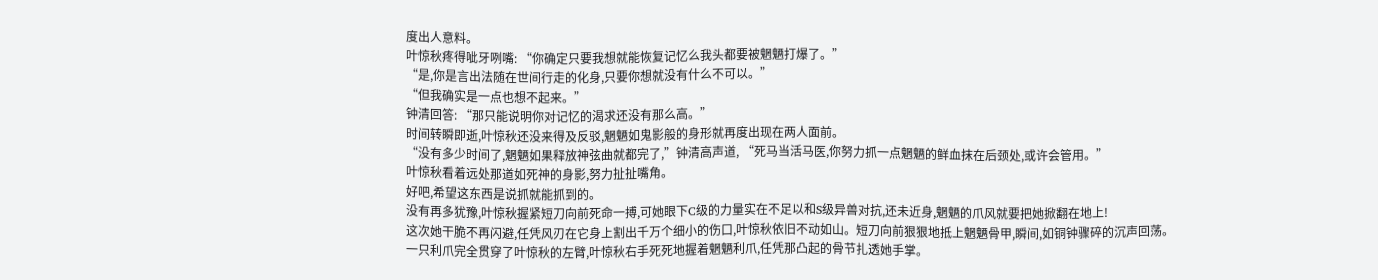度出人意料。
叶惊秋疼得呲牙咧嘴: “你确定只要我想就能恢复记忆么我头都要被魍魉打爆了。”
“是,你是言出法随在世间行走的化身,只要你想就没有什么不可以。”
“但我确实是一点也想不起来。”
钟清回答: “那只能说明你对记忆的渴求还没有那么高。”
时间转瞬即逝,叶惊秋还没来得及反驳,魍魉如鬼影般的身形就再度出现在两人面前。
“没有多少时间了,魍魉如果释放神弦曲就都完了,”钟清高声道, “死马当活马医,你努力抓一点魍魉的鲜血抹在后颈处,或许会管用。”
叶惊秋看着远处那道如死神的身影,努力扯扯嘴角。
好吧,希望这东西是说抓就能抓到的。
没有再多犹豫,叶惊秋握紧短刀向前死命一搏,可她眼下C级的力量实在不足以和S级异兽对抗,还未近身,魍魉的爪风就要把她掀翻在地上!
这次她干脆不再闪避,任凭风刃在它身上割出千万个细小的伤口,叶惊秋依旧不动如山。短刀向前狠狠地抵上魍魉骨甲,瞬间,如铜钟骤碎的沉声回荡。
一只利爪完全贯穿了叶惊秋的左臂,叶惊秋右手死死地握着魍魉利爪,任凭那凸起的骨节扎透她手掌。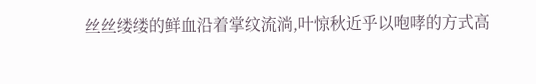丝丝缕缕的鲜血沿着掌纹流淌,叶惊秋近乎以咆哮的方式高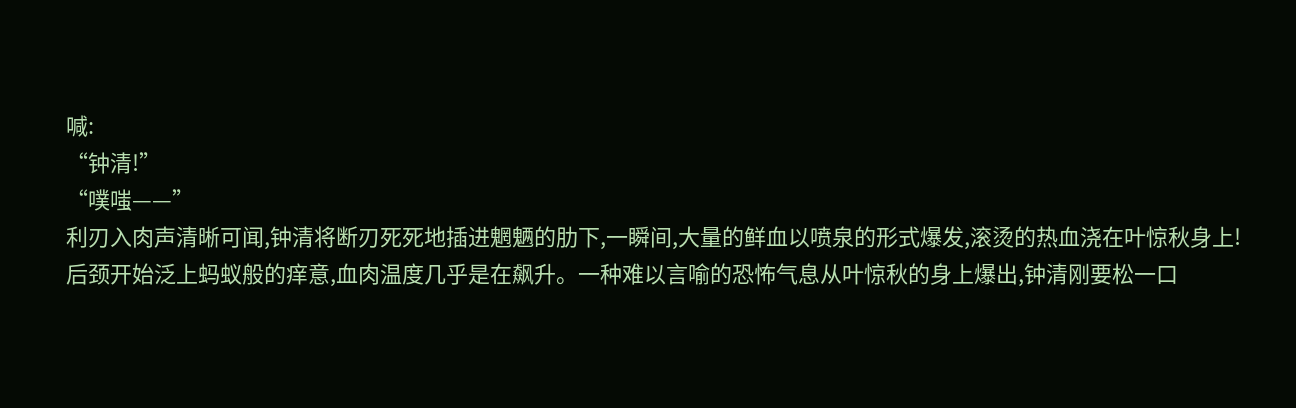喊:
“钟清!”
“噗嗤——”
利刃入肉声清晰可闻,钟清将断刃死死地插进魍魉的肋下,一瞬间,大量的鲜血以喷泉的形式爆发,滚烫的热血浇在叶惊秋身上!
后颈开始泛上蚂蚁般的痒意,血肉温度几乎是在飙升。一种难以言喻的恐怖气息从叶惊秋的身上爆出,钟清刚要松一口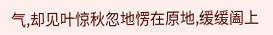气,却见叶惊秋忽地愣在原地,缓缓阖上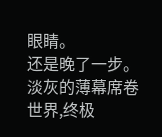眼睛。
还是晚了一步。
淡灰的薄幕席卷世界,终极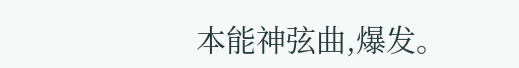本能神弦曲,爆发。